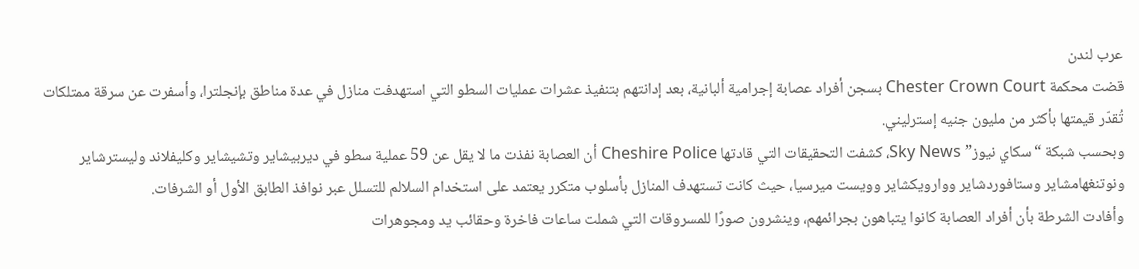عرب لندن
قضت محكمة Chester Crown Court بسجن أفراد عصابة إجرامية ألبانية، بعد إدانتهم بتنفيذ عشرات عمليات السطو التي استهدفت منازل في عدة مناطق بإنجلترا، وأسفرت عن سرقة ممتلكات تُقدّر قيمتها بأكثر من مليون جنيه إسترليني.
وبحسب شبكة “سكاي نيوز” Sky News، كشفت التحقيقات التي قادتها Cheshire Police أن العصابة نفذت ما لا يقل عن 59 عملية سطو في ديربيشاير وتشيشاير وكليفلاند وليسترشاير ونوتنغهامشاير وستافوردشاير ووارويكشاير وويست ميرسيا، حيث كانت تستهدف المنازل بأسلوب متكرر يعتمد على استخدام السلالم للتسلل عبر نوافذ الطابق الأول أو الشرفات.
وأفادت الشرطة بأن أفراد العصابة كانوا يتباهون بجرائمهم، وينشرون صورًا للمسروقات التي شملت ساعات فاخرة وحقائب يد ومجوهرات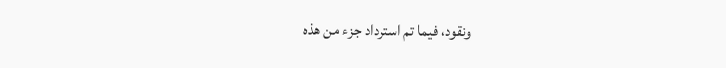ونقود، فيما تم استرداد جزء من هذه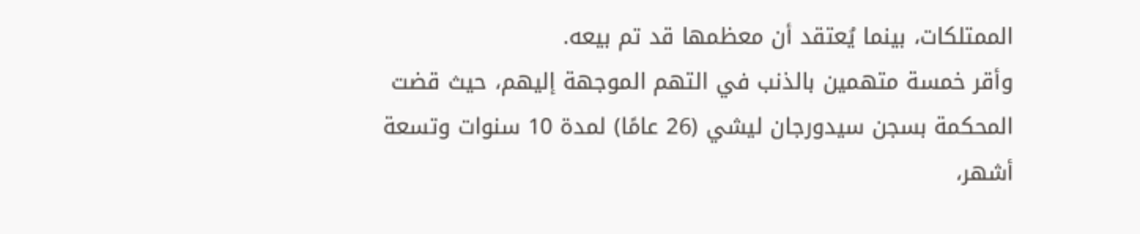الممتلكات، بينما يُعتقد أن معظمها قد تم بيعه.
وأقر خمسة متهمين بالذنب في التهم الموجهة إليهم، حيث قضت المحكمة بسجن سيدورجان ليشي (26 عامًا) لمدة 10 سنوات وتسعة أشهر،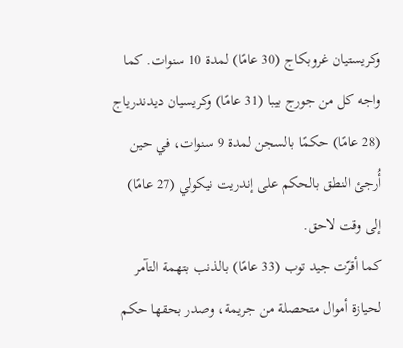وكريستيان غروبكاج (30 عامًا) لمدة 10 سنوات. كما واجه كل من جورج بيبا (31 عامًا) وكريسيان ديدندرياج (28 عامًا) حكمًا بالسجن لمدة 9 سنوات، في حين أُرجئ النطق بالحكم على إندريت نيكولي (27 عامًا) إلى وقت لاحق.
كما أقرّت جيد توب (33 عامًا) بالذنب بتهمة التآمر لحيازة أموال متحصلة من جريمة، وصدر بحقها حكم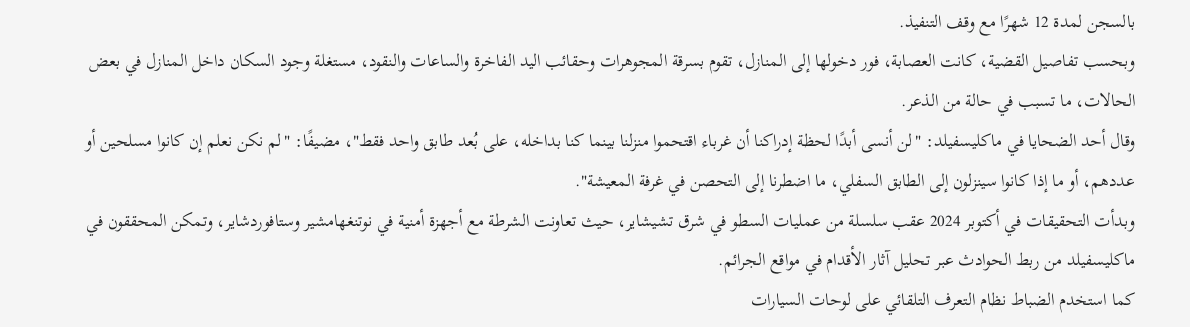بالسجن لمدة 12 شهرًا مع وقف التنفيذ.
وبحسب تفاصيل القضية، كانت العصابة، فور دخولها إلى المنازل، تقوم بسرقة المجوهرات وحقائب اليد الفاخرة والساعات والنقود، مستغلة وجود السكان داخل المنازل في بعض الحالات، ما تسبب في حالة من الذعر.
وقال أحد الضحايا في ماكليسفيلد: "لن أنسى أبدًا لحظة إدراكنا أن غرباء اقتحموا منزلنا بينما كنا بداخله، على بُعد طابق واحد فقط"، مضيفًا: "لم نكن نعلم إن كانوا مسلحين أو عددهم، أو ما إذا كانوا سينزلون إلى الطابق السفلي، ما اضطرنا إلى التحصن في غرفة المعيشة".
وبدأت التحقيقات في أكتوبر 2024 عقب سلسلة من عمليات السطو في شرق تشيشاير، حيث تعاونت الشرطة مع أجهزة أمنية في نوتنغهامشير وستافوردشاير، وتمكن المحققون في ماكليسفيلد من ربط الحوادث عبر تحليل آثار الأقدام في مواقع الجرائم.
كما استخدم الضباط نظام التعرف التلقائي على لوحات السيارات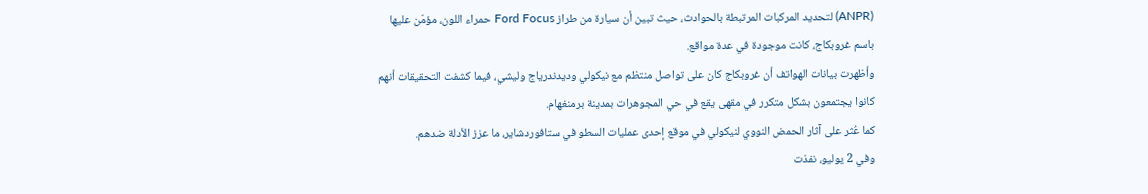(ANPR) لتحديد المركبات المرتبطة بالحوادث، حيث تبين أن سيارة من طراز Ford Focus حمراء اللون، مؤمّن عليها باسم غروبكاج، كانت موجودة في عدة مواقع.
وأظهرت بيانات الهواتف أن غروبكاج كان على تواصل منتظم مع نيكولي وديدندرياج وليشي، فيما كشفت التحقيقات أنهم كانوا يجتمعون بشكل متكرر في مقهى يقع في حي المجوهرات بمدينة برمنغهام.
كما عُثر على آثار الحمض النووي لنيكولي في موقع إحدى عمليات السطو في ستافوردشاير، ما عزز الأدلة ضدهم.
وفي 2 يوليو، نفذت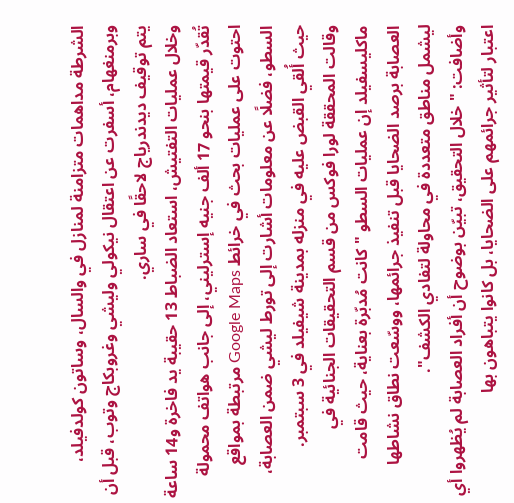الشرطة مداهمات متزامنة لمنازل في والسال، وساتون كولدفيلد، وبرمنغهام، أسفرت عن اعتقال نيكولي وليشي وغروبكاج وتوب، قبل أن يتم توقيف ديدندرياج لاحقًا في ساري.
وخلال عمليات التفتيش، استعاد الضباط 13 حقيبة يد فاخرة و14 ساعة تُقدّر قيمتها بنحو 17 ألف جنيه إسترليني، إلى جانب هواتف محمولة احتوت على عمليات بحث في خرائط Google Maps مرتبطة بمواقع السطو، فضلًا عن معلومات أشارت إلى تورط ليشي ضمن العصابة، حيث أُلقي القبض عليه في منزله بمدينة شيفيلد في 3 سبتمبر.
وقالت المحققة لورا فوكس من قسم التحقيقات الجنائية في ماكليسفيلد إن عمليات السطو "كانت مُدبّرة بعناية، حيث قامت العصابة برصد الضحايا قبل تنفيذ جرائمها، ووسّعت نطاق نشاطها ليشمل مناطق متعددة في محاولة لتفادي الكشف".
وأضافت: "خلال التحقيق، تبيّن بوضوح أن أفراد العصابة لم يُظهروا أي اعتبار لتأثير جرائمهم على الضحايا، بل كانوا يتباهون بها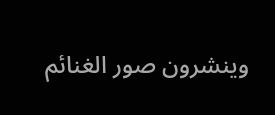وينشرون صور الغنائم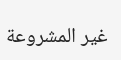غير المشروعة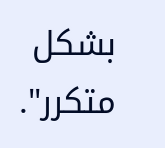بشكل متكرر".